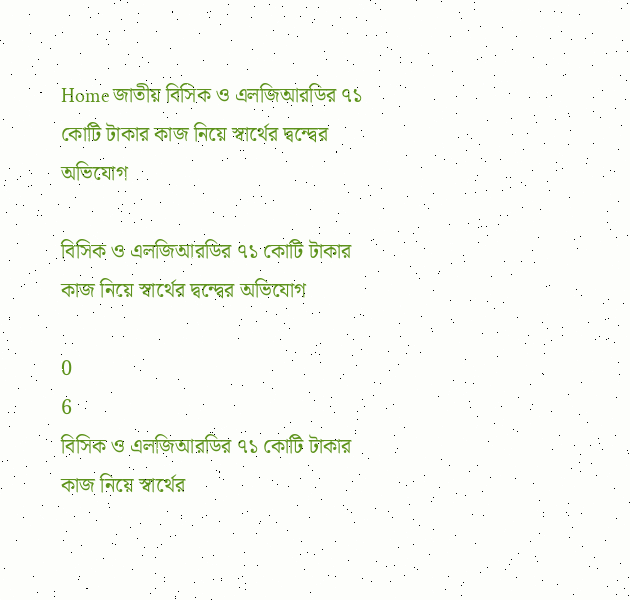Home জাতীয় বিসিক ও এলজিআরডির ৭১ কোটি টাকার কাজ নিয়ে স্বার্থের দ্বন্দ্বের অভিযোগ

বিসিক ও এলজিআরডির ৭১ কোটি টাকার কাজ নিয়ে স্বার্থের দ্বন্দ্বের অভিযোগ

0
6
বিসিক ও এলজিআরডির ৭১ কোটি টাকার কাজ নিয়ে স্বার্থের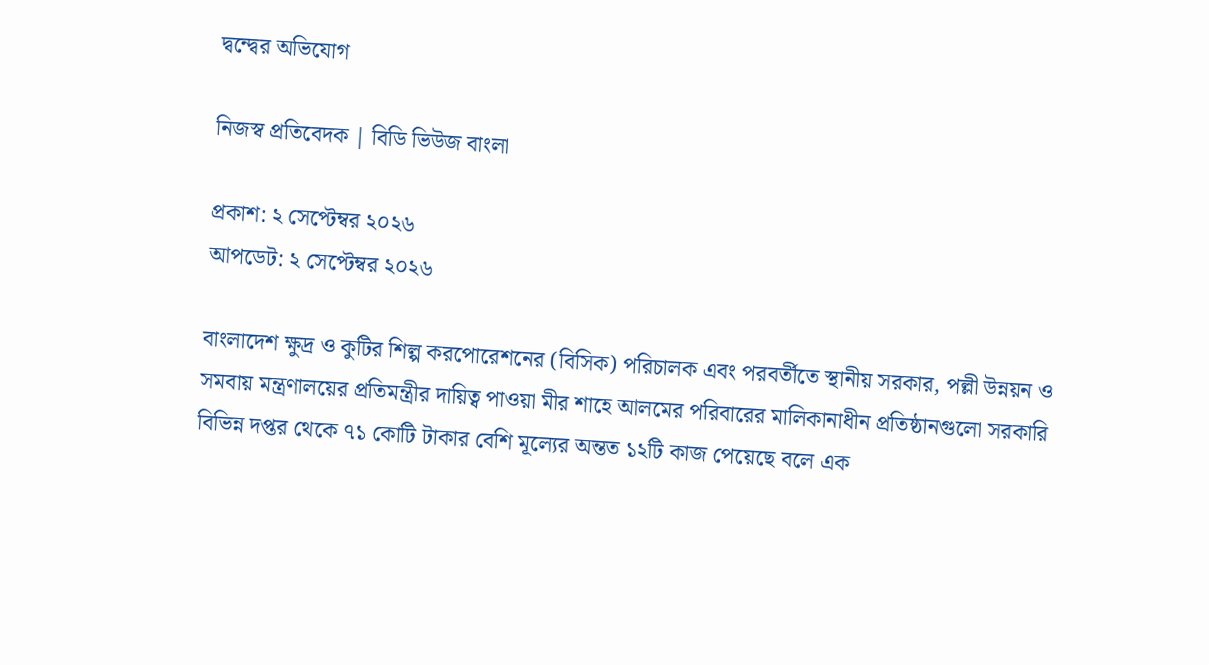দ্বন্দ্বের অভিযোগ

নিজস্ব প্রতিবেদক | বিডি ভিউজ বাংলা

প্রকাশ: ২ সেপ্টেম্বর ২০২৬
আপডেট: ২ সেপ্টেম্বর ২০২৬

বাংলাদেশ ক্ষুদ্র ও কুটির শিল্প করপোরেশনের (বিসিক) পরিচালক এবং পরবর্তীতে স্থানীয় সরকার, পল্লী উন্নয়ন ও সমবায় মন্ত্রণালয়ের প্রতিমন্ত্রীর দায়িত্ব পাওয়া মীর শাহে আলমের পরিবারের মালিকানাধীন প্রতিষ্ঠানগুলো সরকারি বিভিন্ন দপ্তর থেকে ৭১ কোটি টাকার বেশি মূল্যের অন্তত ১২টি কাজ পেয়েছে বলে এক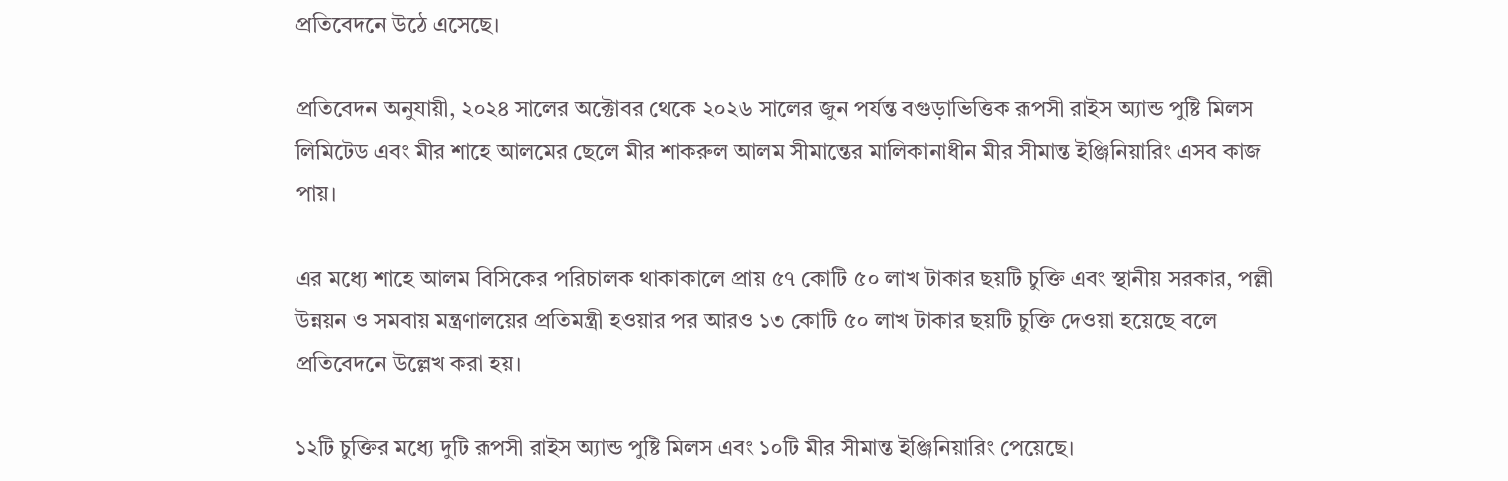প্রতিবেদনে উঠে এসেছে।

প্রতিবেদন অনুযায়ী, ২০২৪ সালের অক্টোবর থেকে ২০২৬ সালের জুন পর্যন্ত বগুড়াভিত্তিক রূপসী রাইস অ্যান্ড পুষ্টি মিলস লিমিটেড এবং মীর শাহে আলমের ছেলে মীর শাকরুল আলম সীমান্তের মালিকানাধীন মীর সীমান্ত ইঞ্জিনিয়ারিং এসব কাজ পায়।

এর মধ্যে শাহে আলম বিসিকের পরিচালক থাকাকালে প্রায় ৫৭ কোটি ৫০ লাখ টাকার ছয়টি চুক্তি এবং স্থানীয় সরকার, পল্লী উন্নয়ন ও সমবায় মন্ত্রণালয়ের প্রতিমন্ত্রী হওয়ার পর আরও ১৩ কোটি ৫০ লাখ টাকার ছয়টি চুক্তি দেওয়া হয়েছে বলে প্রতিবেদনে উল্লেখ করা হয়।

১২টি চুক্তির মধ্যে দুটি রূপসী রাইস অ্যান্ড পুষ্টি মিলস এবং ১০টি মীর সীমান্ত ইঞ্জিনিয়ারিং পেয়েছে।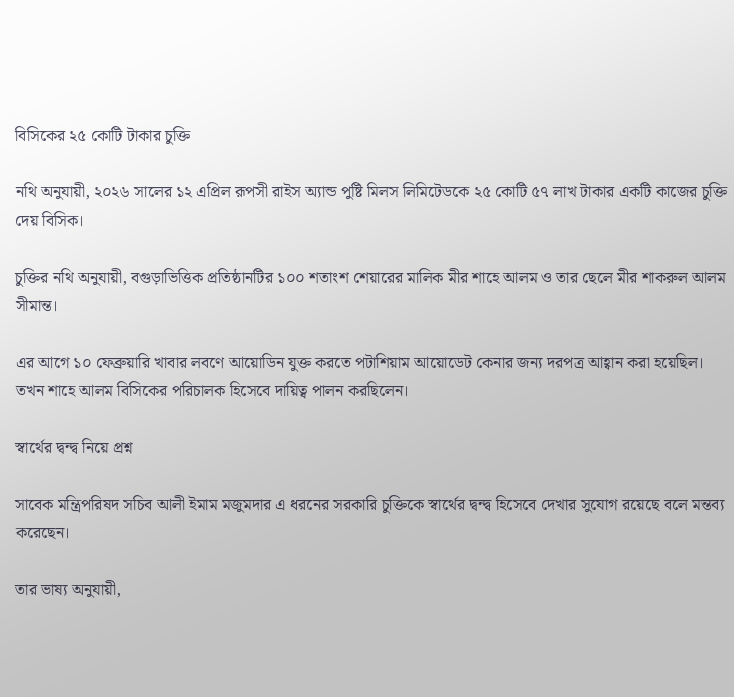বিসিকের ২৫ কোটি টাকার চুক্তি

নথি অনুযায়ী, ২০২৬ সালের ১২ এপ্রিল রূপসী রাইস অ্যান্ড পুষ্টি মিলস লিমিটেডকে ২৫ কোটি ৫৭ লাখ টাকার একটি কাজের চুক্তি দেয় বিসিক।

চুক্তির নথি অনুযায়ী, বগুড়াভিত্তিক প্রতিষ্ঠানটির ১০০ শতাংশ শেয়ারের মালিক মীর শাহে আলম ও তার ছেলে মীর শাকরুল আলম সীমান্ত।

এর আগে ১০ ফেব্রুয়ারি খাবার লবণে আয়োডিন যুক্ত করতে পটাশিয়াম আয়োডেট কেনার জন্য দরপত্র আহ্বান করা হয়েছিল। তখন শাহে আলম বিসিকের পরিচালক হিসেবে দায়িত্ব পালন করছিলেন।

স্বার্থের দ্বন্দ্ব নিয়ে প্রশ্ন

সাবেক মন্ত্রিপরিষদ সচিব আলী ইমাম মজুমদার এ ধরনের সরকারি চুক্তিকে স্বার্থের দ্বন্দ্ব হিসেবে দেখার সুযোগ রয়েছে বলে মন্তব্য করেছেন।

তার ভাষ্য অনুযায়ী,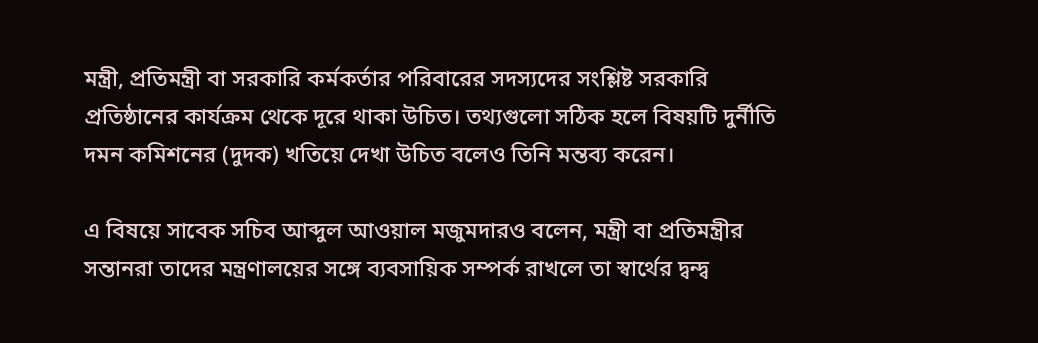মন্ত্রী, প্রতিমন্ত্রী বা সরকারি কর্মকর্তার পরিবারের সদস্যদের সংশ্লিষ্ট সরকারি প্রতিষ্ঠানের কার্যক্রম থেকে দূরে থাকা উচিত। তথ্যগুলো সঠিক হলে বিষয়টি দুর্নীতি দমন কমিশনের (দুদক) খতিয়ে দেখা উচিত বলেও তিনি মন্তব্য করেন।

এ বিষয়ে সাবেক সচিব আব্দুল আওয়াল মজুমদারও বলেন, মন্ত্রী বা প্রতিমন্ত্রীর সন্তানরা তাদের মন্ত্রণালয়ের সঙ্গে ব্যবসায়িক সম্পর্ক রাখলে তা স্বার্থের দ্বন্দ্ব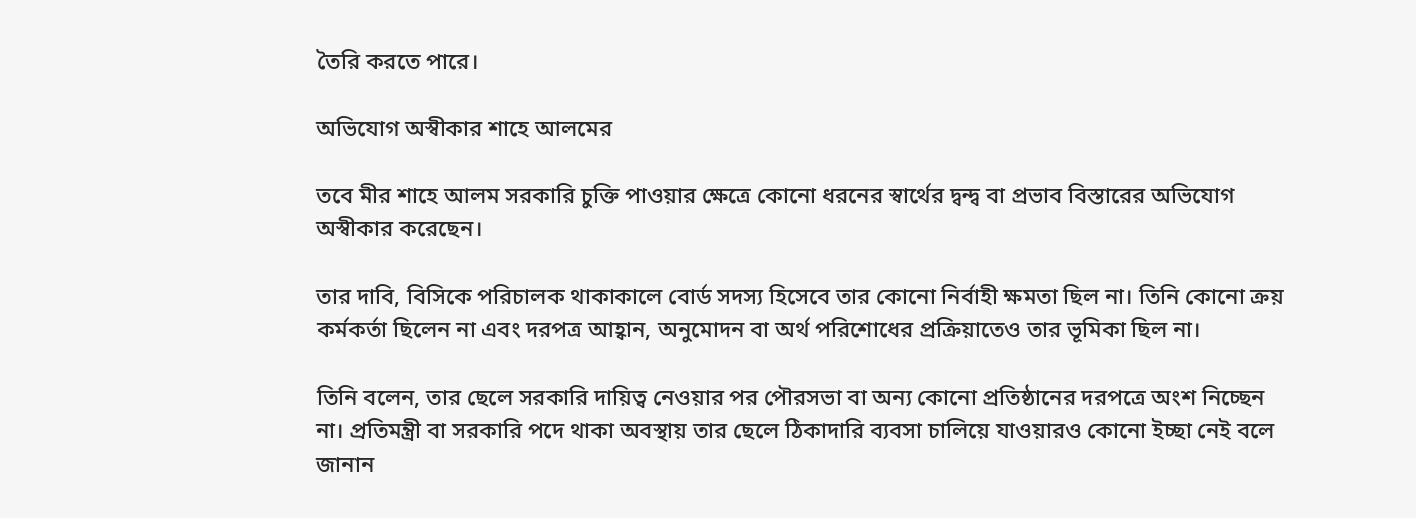তৈরি করতে পারে।

অভিযোগ অস্বীকার শাহে আলমের

তবে মীর শাহে আলম সরকারি চুক্তি পাওয়ার ক্ষেত্রে কোনো ধরনের স্বার্থের দ্বন্দ্ব বা প্রভাব বিস্তারের অভিযোগ অস্বীকার করেছেন।

তার দাবি, বিসিকে পরিচালক থাকাকালে বোর্ড সদস্য হিসেবে তার কোনো নির্বাহী ক্ষমতা ছিল না। তিনি কোনো ক্রয় কর্মকর্তা ছিলেন না এবং দরপত্র আহ্বান, অনুমোদন বা অর্থ পরিশোধের প্রক্রিয়াতেও তার ভূমিকা ছিল না।

তিনি বলেন, তার ছেলে সরকারি দায়িত্ব নেওয়ার পর পৌরসভা বা অন্য কোনো প্রতিষ্ঠানের দরপত্রে অংশ নিচ্ছেন না। প্রতিমন্ত্রী বা সরকারি পদে থাকা অবস্থায় তার ছেলে ঠিকাদারি ব্যবসা চালিয়ে যাওয়ারও কোনো ইচ্ছা নেই বলে জানান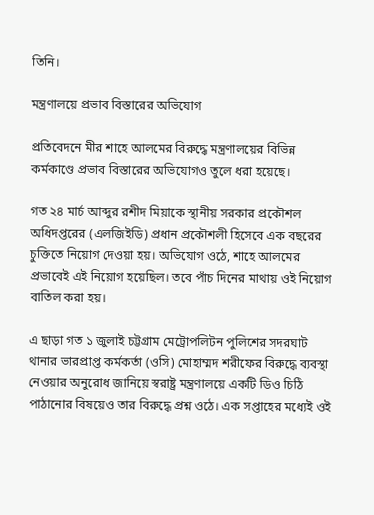তিনি।

মন্ত্রণালয়ে প্রভাব বিস্তারের অভিযোগ

প্রতিবেদনে মীর শাহে আলমের বিরুদ্ধে মন্ত্রণালয়ের বিভিন্ন কর্মকাণ্ডে প্রভাব বিস্তারের অভিযোগও তুলে ধরা হয়েছে।

গত ২৪ মার্চ আব্দুর রশীদ মিয়াকে স্থানীয় সরকার প্রকৌশল অধিদপ্তরের (এলজিইডি) প্রধান প্রকৌশলী হিসেবে এক বছরের চুক্তিতে নিয়োগ দেওয়া হয়। অভিযোগ ওঠে, শাহে আলমের প্রভাবেই এই নিয়োগ হয়েছিল। তবে পাঁচ দিনের মাথায় ওই নিয়োগ বাতিল করা হয়।

এ ছাড়া গত ১ জুলাই চট্টগ্রাম মেট্রোপলিটন পুলিশের সদরঘাট থানার ভারপ্রাপ্ত কর্মকর্তা (ওসি) মোহাম্মদ শরীফের বিরুদ্ধে ব্যবস্থা নেওয়ার অনুরোধ জানিয়ে স্বরাষ্ট্র মন্ত্রণালয়ে একটি ডিও চিঠি পাঠানোর বিষয়েও তার বিরুদ্ধে প্রশ্ন ওঠে। এক সপ্তাহের মধ্যেই ওই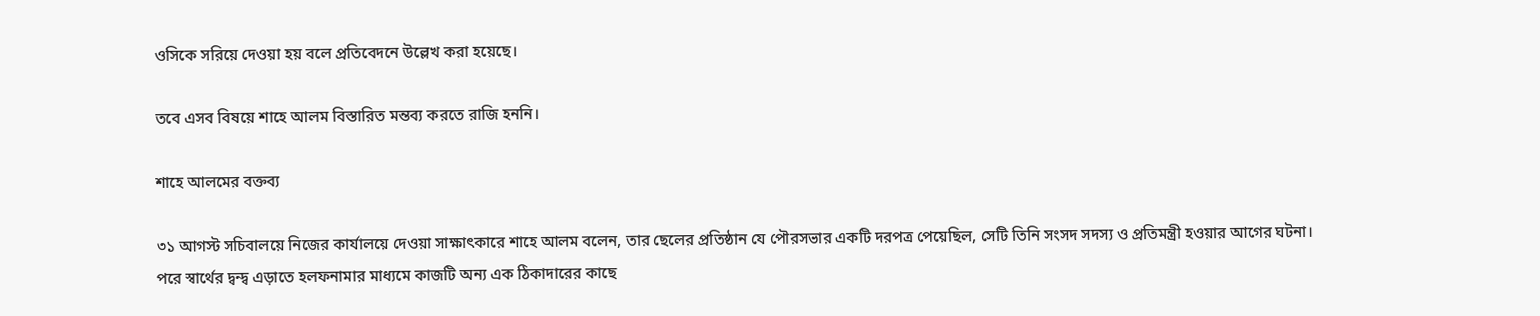ওসিকে সরিয়ে দেওয়া হয় বলে প্রতিবেদনে উল্লেখ করা হয়েছে।

তবে এসব বিষয়ে শাহে আলম বিস্তারিত মন্তব্য করতে রাজি হননি।

শাহে আলমের বক্তব্য

৩১ আগস্ট সচিবালয়ে নিজের কার্যালয়ে দেওয়া সাক্ষাৎকারে শাহে আলম বলেন, তার ছেলের প্রতিষ্ঠান যে পৌরসভার একটি দরপত্র পেয়েছিল, সেটি তিনি সংসদ সদস্য ও প্রতিমন্ত্রী হওয়ার আগের ঘটনা। পরে স্বার্থের দ্বন্দ্ব এড়াতে হলফনামার মাধ্যমে কাজটি অন্য এক ঠিকাদারের কাছে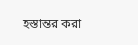হস্তান্তর করা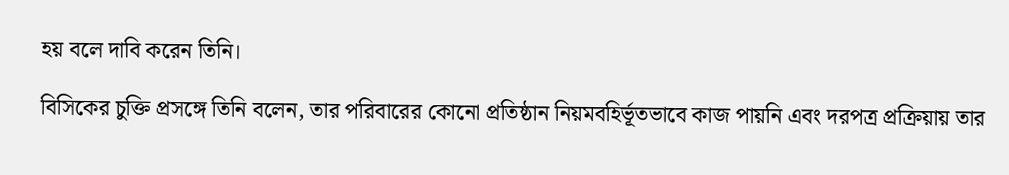হয় বলে দাবি করেন তিনি।

বিসিকের চুক্তি প্রসঙ্গে তিনি বলেন, তার পরিবারের কোনো প্রতিষ্ঠান নিয়মবহির্ভূতভাবে কাজ পায়নি এবং দরপত্র প্রক্রিয়ায় তার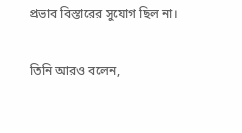প্রভাব বিস্তারের সুযোগ ছিল না।

তিনি আরও বলেন,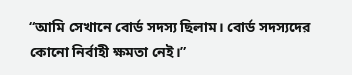“আমি সেখানে বোর্ড সদস্য ছিলাম। বোর্ড সদস্যদের কোনো নির্বাহী ক্ষমতা নেই।”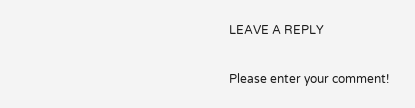LEAVE A REPLY

Please enter your comment!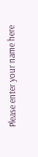Please enter your name here